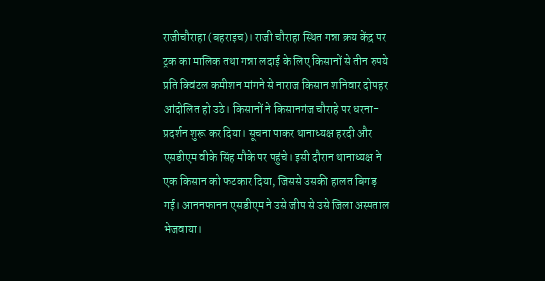राजीचौराहा (बहराइच)। राजी चौराहा स्थित गन्ना क्रय केंद्र पर ट्रक का मालिक तथा गन्ना लदाई के लिए किसानों से तीन रुपये प्रति क्विंटल कमीशन मांगने से नाराज किसान शनिवार दोपहर आंदोलित हो उठे। किसानों ने किसानगंज चौराहे पर धरना-प्रदर्शन शुरू कर दिया। सूचना पाकर थानाध्यक्ष हरदी और एसडीएम वीके सिंह मौके पर पहुंचे। इसी दौरान थानाध्यक्ष ने एक किसान को फटकार दिया, जिससे उसकी हालत बिगड़ गई। आननफानन एसडीएम ने उसे जीप से उसे जिला अस्पताल भेजवाया।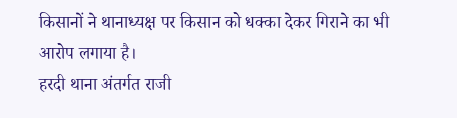किसानों ने थानाध्यक्ष पर किसान को धक्का देकर गिराने का भी आरोप लगाया है।
हरदी थाना अंतर्गत राजी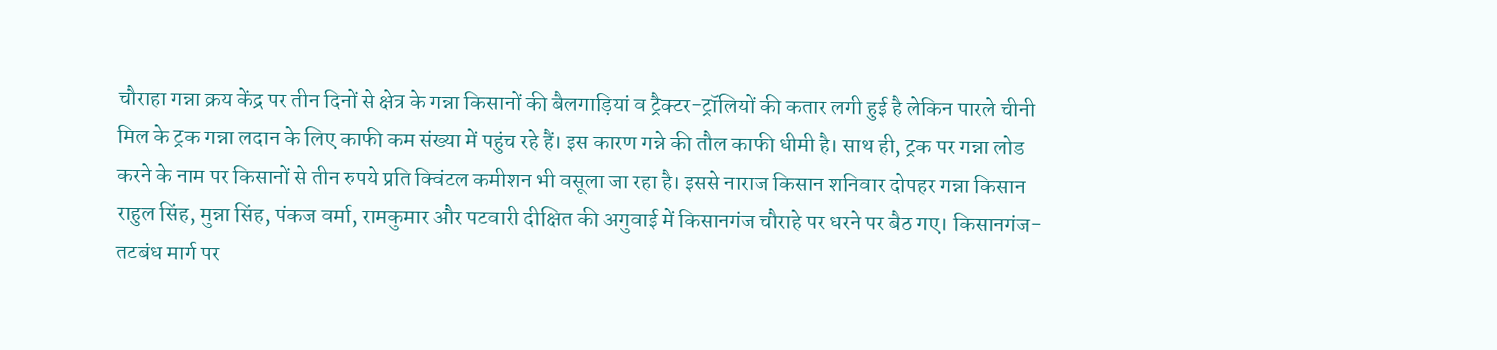चौराहा गन्ना क्रय केंद्र पर तीन दिनों से क्षेत्र के गन्ना किसानों की बैलगाड़ियां व ट्रैक्टर-ट्रॉलियों की कतार लगी हुई है लेकिन पारले चीनी मिल के ट्रक गन्ना लदान के लिए काफी कम संख्या में पहुंच रहे हैं। इस कारण गन्ने की तौल काफी धीमी है। साथ ही, ट्रक पर गन्ना लोड करने के नाम पर किसानों से तीन रुपये प्रति क्विंटल कमीशन भी वसूला जा रहा है। इससे नाराज किसान शनिवार दोपहर गन्ना किसान राहुल सिंह, मुन्ना सिंह, पंकज वर्मा, रामकुमार और पटवारी दीक्षित की अगुवाई में किसानगंज चौराहे पर धरने पर बैठ गए। किसानगंज-तटबंध मार्ग पर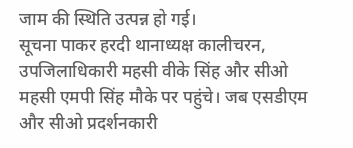जाम की स्थिति उत्पन्न हो गई।
सूचना पाकर हरदी थानाध्यक्ष कालीचरन, उपजिलाधिकारी महसी वीके सिंह और सीओ महसी एमपी सिंह मौके पर पहुंचे। जब एसडीएम और सीओ प्रदर्शनकारी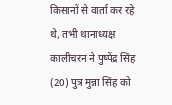किसानों से वार्ता कर रहे थे, तभी थानाध्यक्ष कालीचरन ने पुष्पेंद्र सिंह (20) पुत्र मुन्ना सिंह को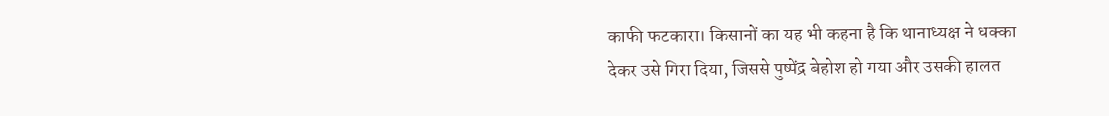काफी फटकारा। किसानों का यह भी कहना है कि थानाध्यक्ष ने धक्का देकर उसे गिरा दिया, जिससे पुष्पेंद्र बेहोश हो गया और उसकी हालत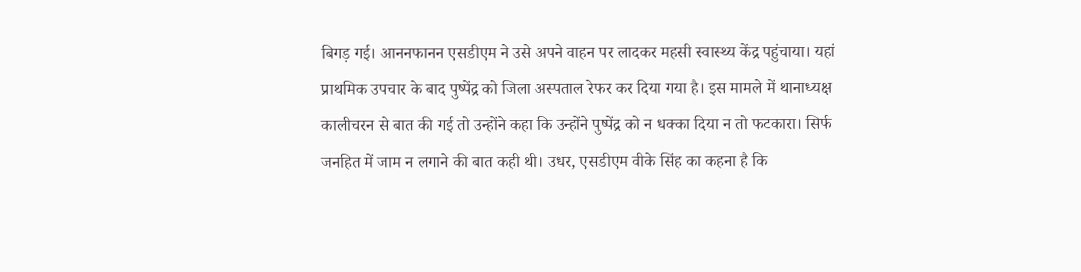बिगड़ गई। आननफानन एसडीएम ने उसे अपने वाहन पर लादकर महसी स्वास्थ्य केंद्र पहुंचाया। यहां प्राथमिक उपचार के बाद पुष्पेंद्र को जिला अस्पताल रेफर कर दिया गया है। इस मामले में थानाध्यक्ष कालीचरन से बात की गई तो उन्होंने कहा कि उन्होंने पुष्पेंद्र को न धक्का दिया न तो फटकारा। सिर्फ जनहित में जाम न लगाने की बात कही थी। उधर, एसडीएम वीके सिंह का कहना है कि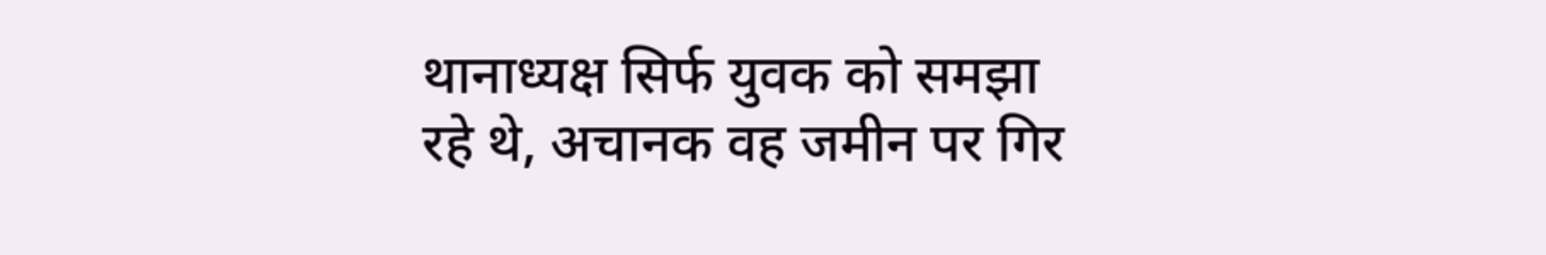थानाध्यक्ष सिर्फ युवक को समझा रहे थे, अचानक वह जमीन पर गिर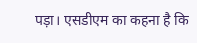पड़ा। एसडीएम का कहना है कि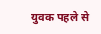युवक पहले से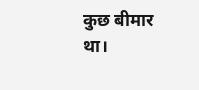कुछ बीमार था।